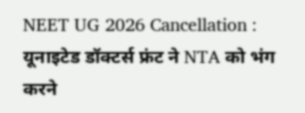NEET UG 2026 Cancellation : यूनाइटेड डॉक्टर्स फ्रंट ने NTA को भंग करने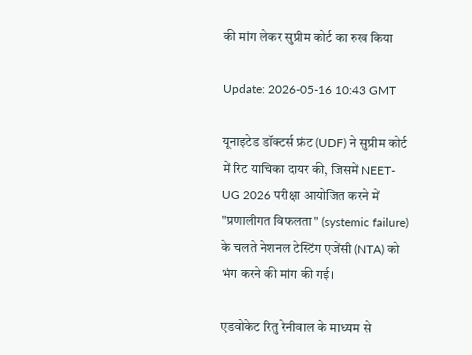की मांग लेकर सुप्रीम कोर्ट का रुख किया

Update: 2026-05-16 10:43 GMT

यूनाइटेड डॉक्टर्स फ्रंट (UDF) ने सुप्रीम कोर्ट में रिट याचिका दायर की, जिसमें NEET-UG 2026 परीक्षा आयोजित करने में "प्रणालीगत विफलता" (systemic failure) के चलते नेशनल टेस्टिंग एजेंसी (NTA) को भंग करने की मांग की गई।

एडवोकेट रितु रेनीवाल के माध्यम से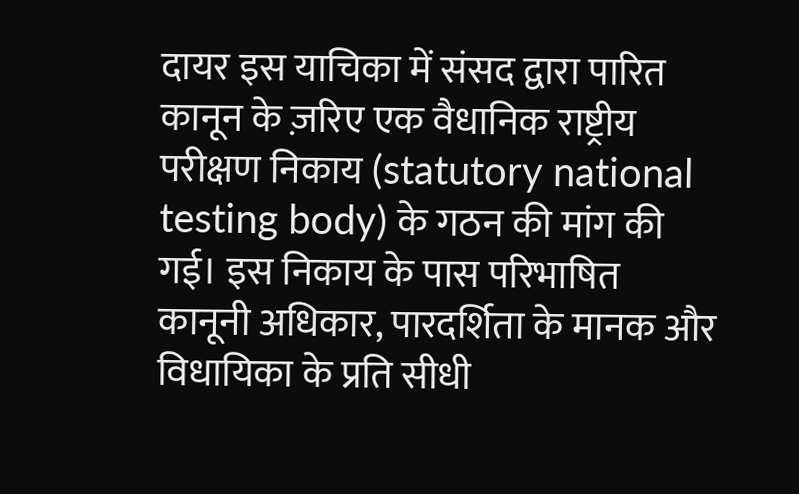दायर इस याचिका में संसद द्वारा पारित कानून के ज़रिए एक वैधानिक राष्ट्रीय परीक्षण निकाय (statutory national testing body) के गठन की मांग की गई। इस निकाय के पास परिभाषित कानूनी अधिकार, पारदर्शिता के मानक और विधायिका के प्रति सीधी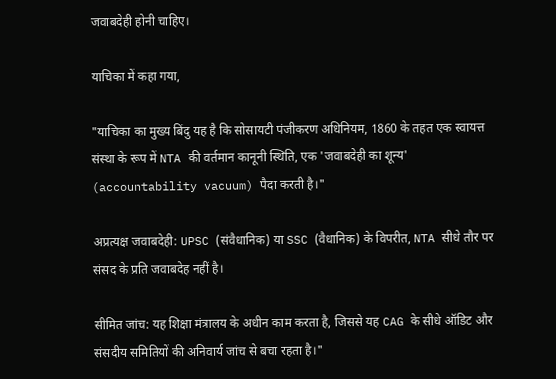जवाबदेही होनी चाहिए।

याचिका में कहा गया,

"याचिका का मुख्य बिंदु यह है कि सोसायटी पंजीकरण अधिनियम, 1860 के तहत एक स्वायत्त संस्था के रूप में NTA की वर्तमान कानूनी स्थिति, एक 'जवाबदेही का शून्य' (accountability vacuum) पैदा करती है।"

अप्रत्यक्ष जवाबदेही: UPSC (संवैधानिक) या SSC (वैधानिक) के विपरीत, NTA सीधे तौर पर संसद के प्रति जवाबदेह नहीं है।

सीमित जांच: यह शिक्षा मंत्रालय के अधीन काम करता है, जिससे यह CAG के सीधे ऑडिट और संसदीय समितियों की अनिवार्य जांच से बचा रहता है।"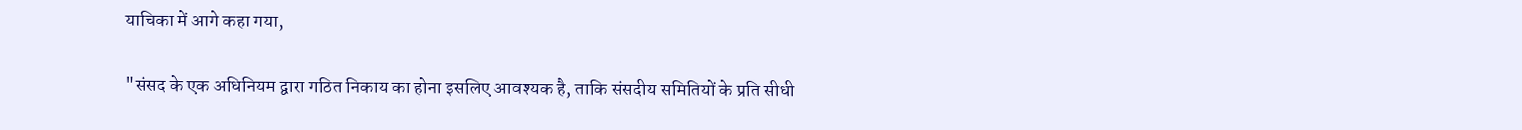याचिका में आगे कहा गया,

"संसद के एक अधिनियम द्वारा गठित निकाय का होना इसलिए आवश्यक है, ताकि संसदीय समितियों के प्रति सीधी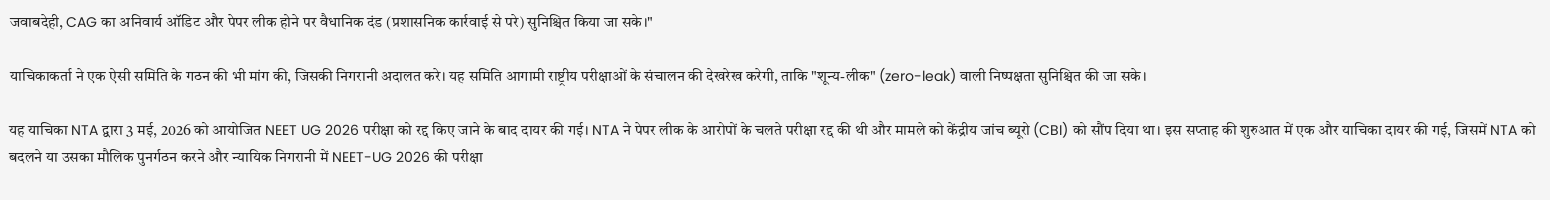जवाबदेही, CAG का अनिवार्य ऑडिट और पेपर लीक होने पर वैधानिक दंड (प्रशासनिक कार्रवाई से परे) सुनिश्चित किया जा सके।"

याचिकाकर्ता ने एक ऐसी समिति के गठन की भी मांग की, जिसकी निगरानी अदालत करे। यह समिति आगामी राष्ट्रीय परीक्षाओं के संचालन की देखरेख करेगी, ताकि "शून्य-लीक" (zero-leak) वाली निष्पक्षता सुनिश्चित की जा सके।

यह याचिका NTA द्वारा 3 मई, 2026 को आयोजित NEET UG 2026 परीक्षा को रद्द किए जाने के बाद दायर की गई। NTA ने पेपर लीक के आरोपों के चलते परीक्षा रद्द की थी और मामले को केंद्रीय जांच ब्यूरो (CBI) को सौंप दिया था। इस सप्ताह की शुरुआत में एक और याचिका दायर की गई, जिसमें NTA को बदलने या उसका मौलिक पुनर्गठन करने और न्यायिक निगरानी में NEET-UG 2026 की परीक्षा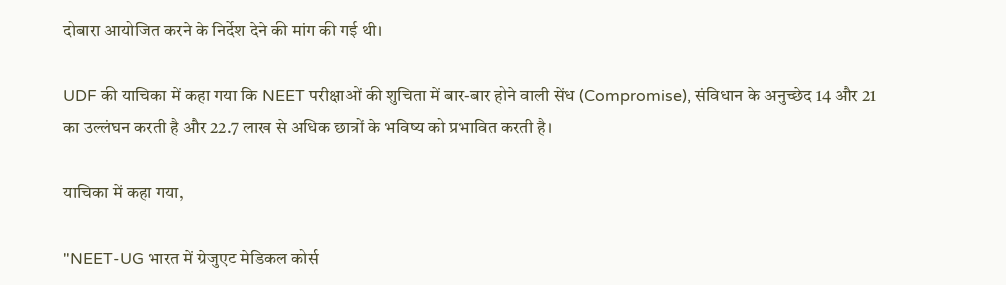दोबारा आयोजित करने के निर्देश देने की मांग की गई थी।

UDF की याचिका में कहा गया कि NEET परीक्षाओं की शुचिता में बार-बार होने वाली सेंध (Compromise), संविधान के अनुच्छेद 14 और 21 का उल्लंघन करती है और 22.7 लाख से अधिक छात्रों के भविष्य को प्रभावित करती है।

याचिका में कहा गया,

"NEET-UG भारत में ग्रेजुएट मेडिकल कोर्स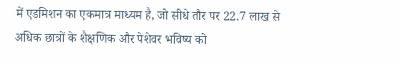में एडमिशन का एकमात्र माध्यम है, जो सीधे तौर पर 22.7 लाख से अधिक छात्रों के शैक्षणिक और पेशेवर भविष्य को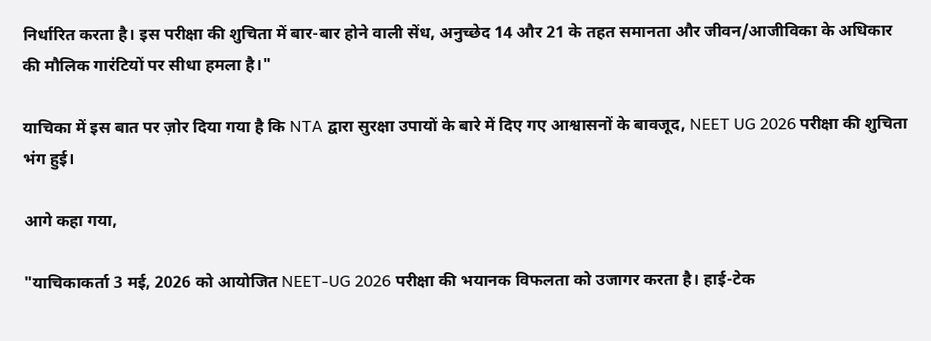निर्धारित करता है। इस परीक्षा की शुचिता में बार-बार होने वाली सेंध, अनुच्छेद 14 और 21 के तहत समानता और जीवन/आजीविका के अधिकार की मौलिक गारंटियों पर सीधा हमला है।"

याचिका में इस बात पर ज़ोर दिया गया है कि NTA द्वारा सुरक्षा उपायों के बारे में दिए गए आश्वासनों के बावजूद, NEET UG 2026 परीक्षा की शुचिता भंग हुई।

आगे कहा गया,

"याचिकाकर्ता 3 मई, 2026 को आयोजित NEET-UG 2026 परीक्षा की भयानक विफलता को उजागर करता है। हाई-टेक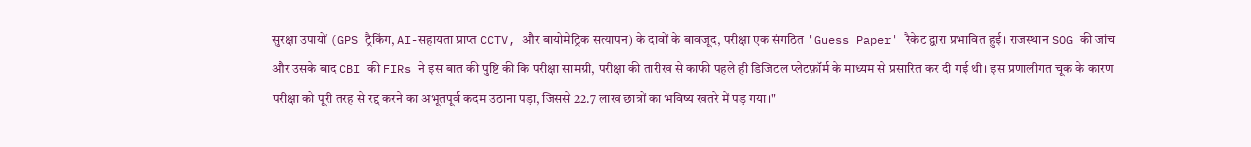सुरक्षा उपायों (GPS ट्रैकिंग, AI-सहायता प्राप्त CCTV, और बायोमेट्रिक सत्यापन) के दावों के बावजूद, परीक्षा एक संगठित 'Guess Paper' रैकेट द्वारा प्रभावित हुई। राजस्थान SOG की जांच और उसके बाद CBI की FIRs ने इस बात की पुष्टि की कि परीक्षा सामग्री, परीक्षा की तारीख से काफी पहले ही डिजिटल प्लेटफ़ॉर्म के माध्यम से प्रसारित कर दी गई थी। इस प्रणालीगत चूक के कारण परीक्षा को पूरी तरह से रद्द करने का अभूतपूर्व कदम उठाना पड़ा, जिससे 22.7 लाख छात्रों का भविष्य खतरे में पड़ गया।"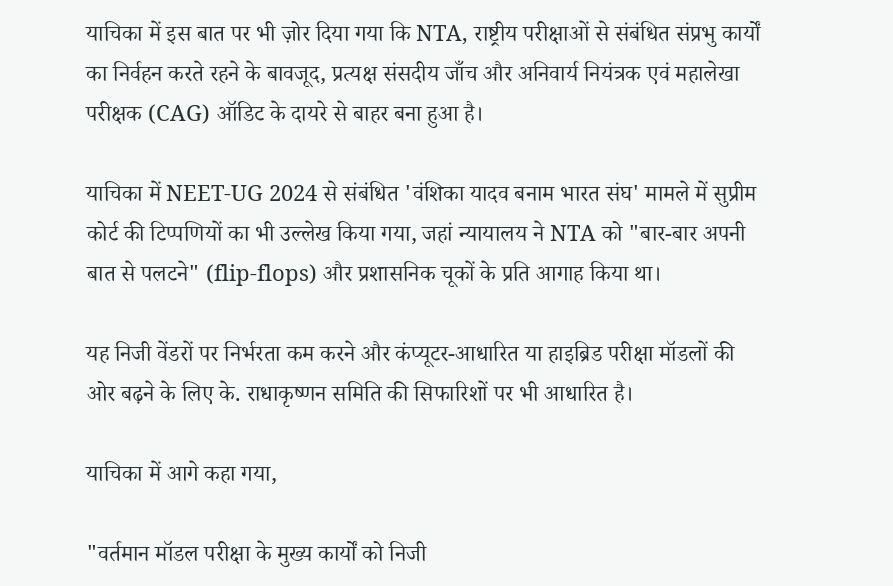याचिका में इस बात पर भी ज़ोर दिया गया कि NTA, राष्ट्रीय परीक्षाओं से संबंधित संप्रभु कार्यों का निर्वहन करते रहने के बावजूद, प्रत्यक्ष संसदीय जाँच और अनिवार्य नियंत्रक एवं महालेखा परीक्षक (CAG) ऑडिट के दायरे से बाहर बना हुआ है।

याचिका में NEET-UG 2024 से संबंधित 'वंशिका यादव बनाम भारत संघ' मामले में सुप्रीम कोर्ट की टिप्पणियों का भी उल्लेख किया गया, जहां न्यायालय ने NTA को "बार-बार अपनी बात से पलटने" (flip-flops) और प्रशासनिक चूकों के प्रति आगाह किया था।

यह निजी वेंडरों पर निर्भरता कम करने और कंप्यूटर-आधारित या हाइब्रिड परीक्षा मॉडलों की ओर बढ़ने के लिए के. राधाकृष्णन समिति की सिफारिशों पर भी आधारित है।

याचिका में आगे कहा गया,

"वर्तमान मॉडल परीक्षा के मुख्य कार्यों को निजी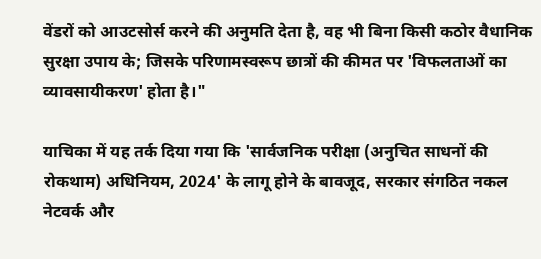वेंडरों को आउटसोर्स करने की अनुमति देता है, वह भी बिना किसी कठोर वैधानिक सुरक्षा उपाय के; जिसके परिणामस्वरूप छात्रों की कीमत पर 'विफलताओं का व्यावसायीकरण' होता है।"

याचिका में यह तर्क दिया गया कि 'सार्वजनिक परीक्षा (अनुचित साधनों की रोकथाम) अधिनियम, 2024' के लागू होने के बावजूद, सरकार संगठित नकल नेटवर्क और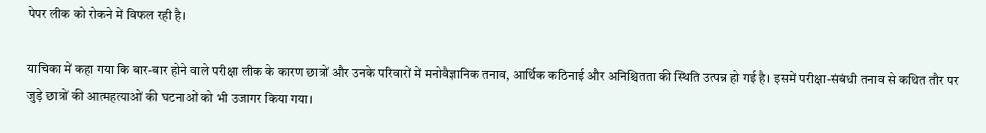पेपर लीक को रोकने में विफल रही है।

याचिका में कहा गया कि बार-बार होने वाले परीक्षा लीक के कारण छात्रों और उनके परिवारों में मनोवैज्ञानिक तनाव, आर्थिक कठिनाई और अनिश्चितता की स्थिति उत्पन्न हो गई है। इसमें परीक्षा-संबंधी तनाव से कथित तौर पर जुड़े छात्रों की आत्महत्याओं की घटनाओं को भी उजागर किया गया।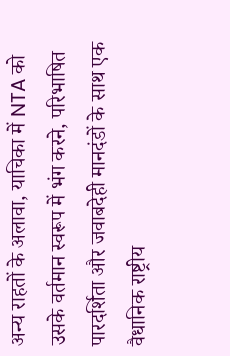अन्य राहतों के अलावा, याचिका में NTA को उसके वर्तमान स्वरूप में भंग करने, परिभाषित पारदर्शिता और जवाबदेही मानदंडों के साथ एक वैधानिक राष्ट्रीय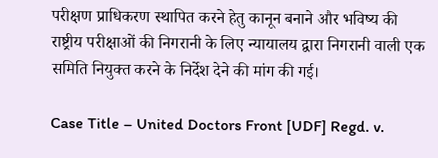परीक्षण प्राधिकरण स्थापित करने हेतु कानून बनाने और भविष्य की राष्ट्रीय परीक्षाओं की निगरानी के लिए न्यायालय द्वारा निगरानी वाली एक समिति नियुक्त करने के निर्देश देने की मांग की गई।

Case Title – United Doctors Front [UDF] Regd. v.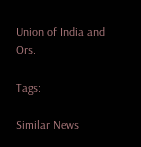Union of India and Ors.

Tags:

Similar News